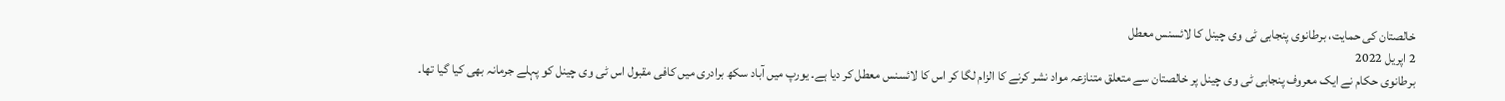خالصتان کی حمایت، برطانوی پنجابی ٹی وی چینل کا لائسنس معطل
2 اپریل 2022
برطانوی حکام نے ایک معروف پنجابی ٹی وی چینل پر خالصتان سے متعلق متنازعہ مواد نشر کرنے کا الزام لگا کر اس کا لائسنس معطل کر دیا ہے۔ یورپ میں آباد سکھ برادری میں کافی مقبول اس ٹی وی چینل کو پہلے جرمانہ بھی کیا گيا تھا۔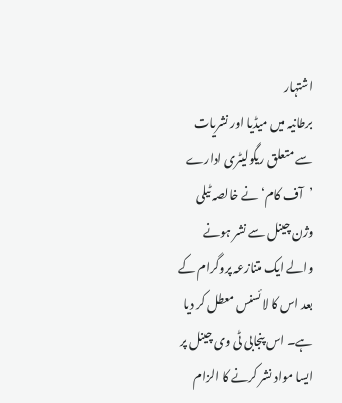اشتہار
برطانیہ میں میڈیا اور نشریات سے متعلق ریگولیٹری ادارے ’آف کام‘ نے خالصہ ٹیلی وژن چینل سے نشر ہونے والے ایک متنازعہ پروگرام کے بعد اس کا لائسنس معطل کر دیا ہے۔ اس پنجابی ٹی وی چینل پر ایسا مواد نشر کرنے کا الزام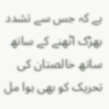ہے کہ جس سے تشدد بھڑک اٹھنے کے ساتھ ساتھ خالصتان کی تحریک کو بھی ہوا مل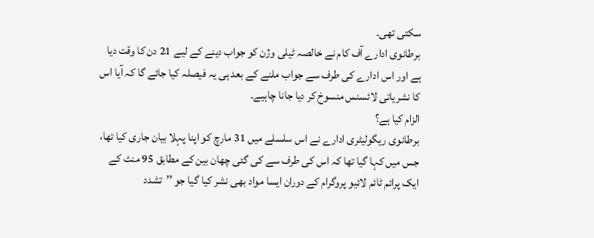سکتی تھی۔
برطانوی ادارے آف کام نے خالصہ ٹیلی وژن کو جواب دینے کے لیے 21 دن کا وقت دیا ہے اور اس ادارے کی طرف سے جواب ملنے کے بعد ہی یہ فیصلہ کیا جائے گا کہ آیا اس کا نشریاتی لائسنس منسوخ کر دیا جانا چاہیے۔
الزام کیا ہے؟
برطانوی ریگولیٹری ادارے نے اس سلسلے میں 31 مارچ کو اپنا پہلا بیان جاری کیا تھا، جس میں کہا گیا تھا کہ اس کی طرف سے کی گئی چھان بین کے مطابق 95 منٹ کے ایک پرائم ٹائم لائیو پروگرام کے دوران ایسا مواد بھی نشر کیا گیا جو ’’تشدد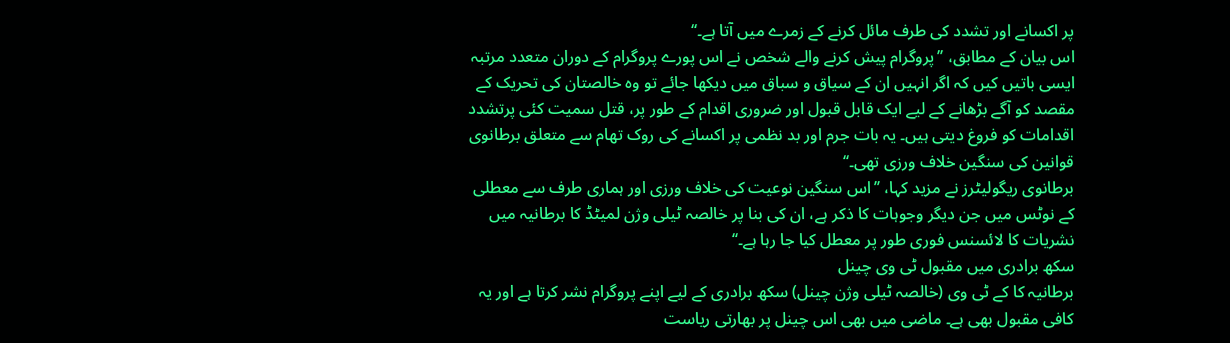پر اکسانے اور تشدد کی طرف مائل کرنے کے زمرے میں آتا ہے۔‘‘
اس بیان کے مطابق، ’’پروگرام پیش کرنے والے شخص نے اس پورے پروگرام کے دوران متعدد مرتبہ ایسی باتیں کیں کہ اگر انہیں ان کے سیاق و سباق میں دیکھا جائے تو وہ خالصتان کی تحریک کے مقصد کو آگے بڑھانے کے لیے ایک قابل قبول اور ضروری اقدام کے طور پر، قتل سمیت کئی پرتشدد اقدامات کو فروغ دیتی ہیں۔ یہ بات جرم اور بد نظمی پر اکسانے کی روک تھام سے متعلق برطانوی قوانین کی سنگین خلاف ورزی تھی۔‘‘
برطانوی ریگولیٹرز نے مزید کہا، ’’اس سنگین نوعیت کی خلاف ورزی اور ہماری طرف سے معطلی کے نوٹس میں جن دیگر وجوہات کا ذکر ہے، ان کی بنا پر خالصہ ٹیلی وژن لمیٹڈ کا برطانیہ میں نشریات کا لائسنس فوری طور پر معطل کیا جا رہا ہے۔‘‘
سکھ برادری میں مقبول ٹی وی چینل
برطانیہ کا کے ٹی وی (خالصہ ٹیلی وژن چینل) سکھ برادری کے لیے اپنے پروگرام نشر کرتا ہے اور یہ کافی مقبول بھی ہے۔ ماضی میں بھی اس چینل پر بھارتی ریاست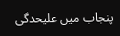پنجاب میں علیحدگی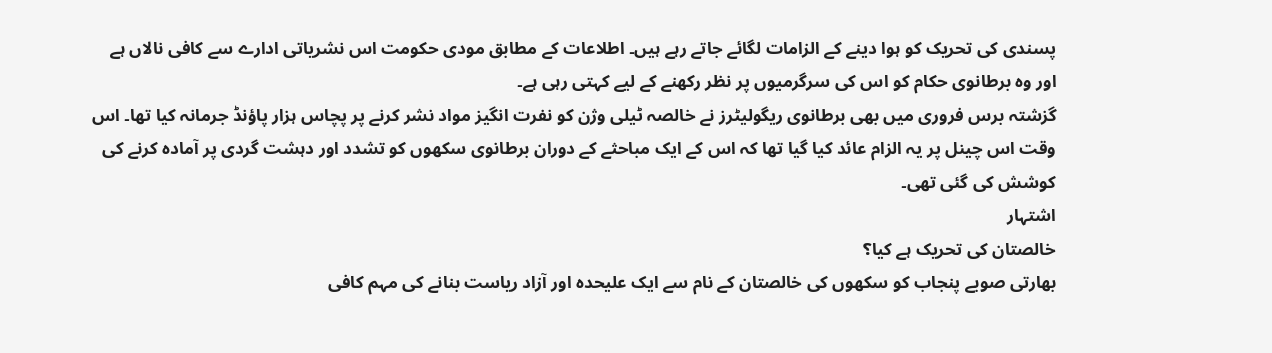پسندی کی تحریک کو ہوا دینے کے الزامات لگائے جاتے رہے ہیں۔ اطلاعات کے مطابق مودی حکومت اس نشریاتی ادارے سے کافی نالاں ہے اور وہ برطانوی حکام کو اس کی سرگرمیوں پر نظر رکھنے کے لیے کہتی رہی ہے۔
گزشتہ برس فروری میں بھی برطانوی ریگولیٹرز نے خالصہ ٹیلی وژن کو نفرت انگیز مواد نشر کرنے پر پچاس ہزار پاؤنڈ جرمانہ کیا تھا۔ اس وقت اس چینل پر یہ الزام عائد کیا گيا تھا کہ اس کے ایک مباحثے کے دوران برطانوی سکھوں کو تشدد اور دہشت گردی پر آمادہ کرنے کی کوشش کی گئی تھی۔
اشتہار
خالصتان کی تحریک ہے کیا؟
بھارتی صوبے پنجاب کو سکھوں کی خالصتان کے نام سے ایک علیحدہ اور آزاد ریاست بنانے کی مہم کافی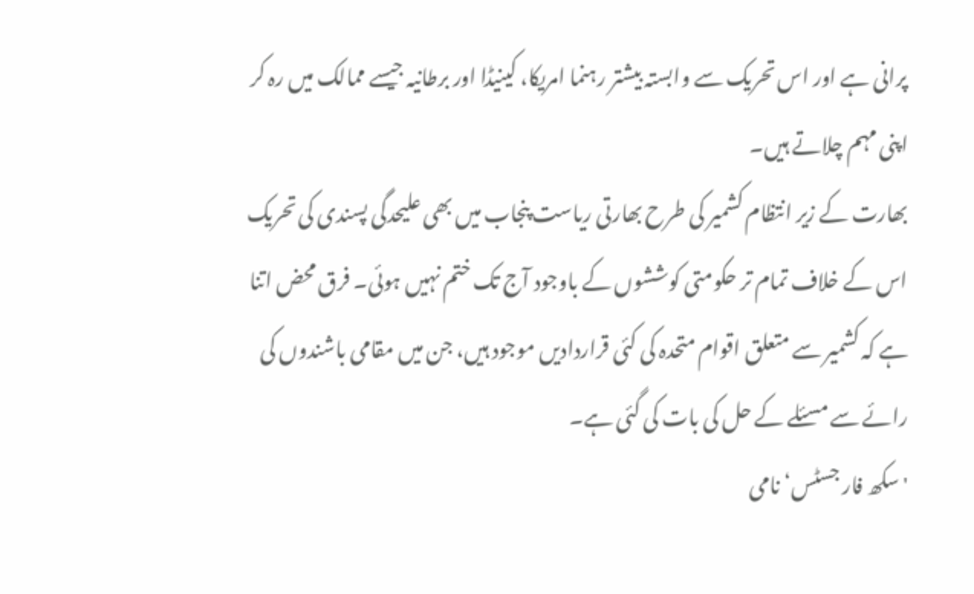پرانی ہے اور اس تحریک سے وابستہ بیشتر رہنما امریکا، کینیڈا اور برطانیہ جیسے ممالک میں رہ کر اپنی مہم چلاتے ہیں۔
بھارت کے زیر انتظام کشمیر کی طرح بھارتی ریاست پنجاب میں بھی علیحدگی پسندی کی تحریک اس کے خلاف تمام تر حکومتی کوششوں کے باوجود آج تک ختم نہیں ہوئی۔ فرق محض اتنا ہے کہ کشمیر سے متعلق اقوام متحدہ کی کئی قراردادیں موجود ہیں، جن میں مقامی باشندوں کی رائے سے مسئلے کے حل کی بات کی گئی ہے۔
'سکھ فار جسٹس‘ نامی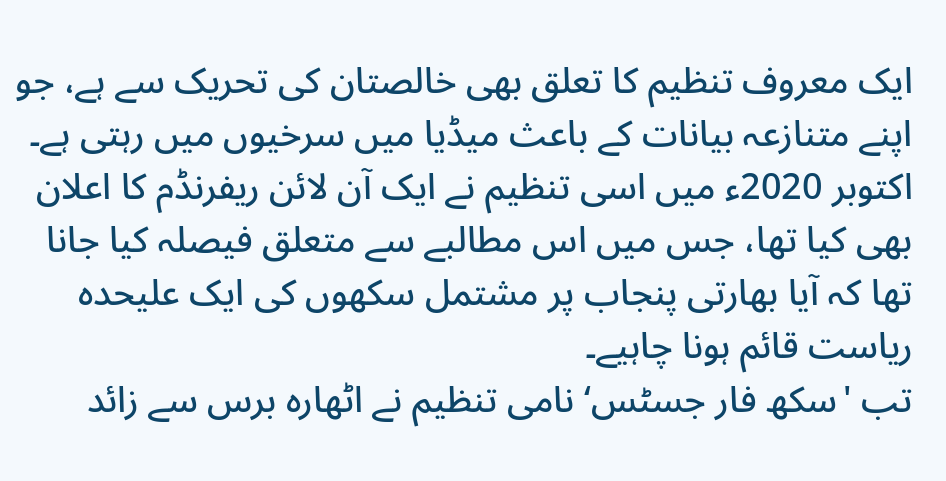ایک معروف تنظیم کا تعلق بھی خالصتان کی تحریک سے ہے، جو اپنے متنازعہ بیانات کے باعث میڈیا میں سرخیوں میں رہتی ہے۔ اکتوبر 2020ء میں اسی تنظیم نے ایک آن لائن ریفرنڈم کا اعلان بھی کیا تھا، جس میں اس مطالبے سے متعلق فیصلہ کیا جانا تھا کہ آیا بھارتی پنجاب پر مشتمل سکھوں کی ایک علیحدہ ریاست قائم ہونا چاہیے۔
تب 'سکھ فار جسٹس‘ نامی تنظیم نے اٹھارہ برس سے زائد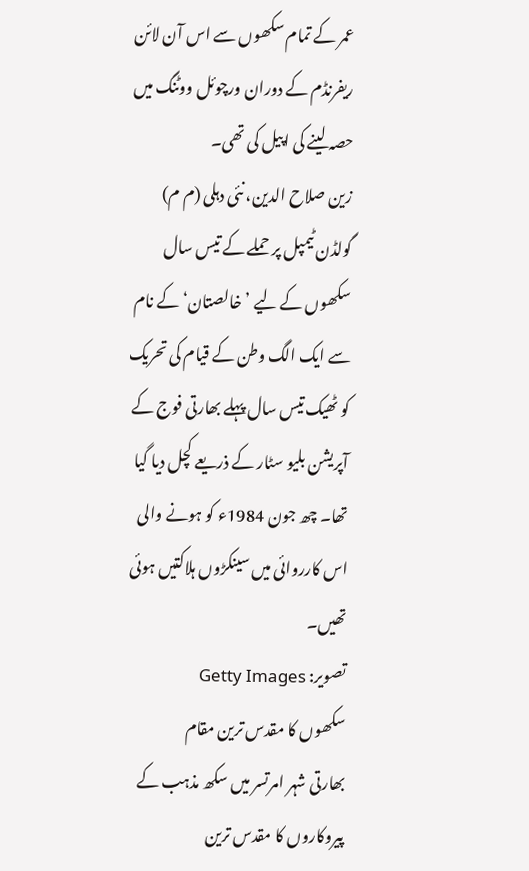عمر کے تمام سکھوں سے اس آن لائن ریفرنڈم کے دوران ورچوئل ووٹنگ میں حصہ لینے کی اپیل کی تھی۔
زین صلاح الدین، نئی دہلی (م م)
گولڈن ٹیمپل پر حملے کے تیس سال
سکھوں کے لیے ’خالصتان‘ کے نام سے ایک الگ وطن کے قیام کی تحریک کو ٹھیک تیس سال پہلے بھارتی فوج کے آپریشن بلیو سٹار کے ذریعے کچل دیا گیا تھا۔ چھ جون 1984ء کو ہونے والی اس کارروائی میں سینکڑوں ہلاکتیں ہوئی تھیں۔
تصویر: Getty Images
سکھوں کا مقدس ترین مقام
بھارتی شہر امرتسر میں سکھ مذہب کے پیروکاروں کا مقدس ترین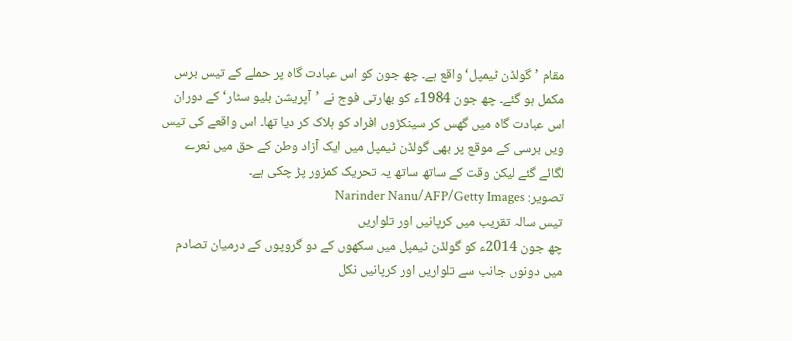مقام ’گولڈن ٹیمپل‘ واقع ہے۔ چھ جون کو اس عبادت گاہ پر حملے کے تیس برس مکمل ہو گئے۔ چھ جون 1984ء کو بھارتی فوج نے ’آپریشن بلیو سٹار‘ کے دوران اس عبادت گاہ میں گھس کر سینکڑوں افراد کو ہلاک کر دیا تھا۔ اس واقعے کی تیس ویں برسی کے موقع پر بھی گولڈن ٹیمپل میں ایک آزاد وطن کے حق میں نعرے لگائے گئے لیکن وقت کے ساتھ ساتھ یہ تحریک کمزور پڑ چکی ہے۔
تصویر: Narinder Nanu/AFP/Getty Images
تیس سالہ تقریب میں کرپانیں اور تلواریں
چھ جون 2014ء کو گولڈن ٹیمپل میں سکھوں کے دو گروپوں کے درمیان تصادم میں دونوں جانب سے تلواریں اور کرپانیں نکل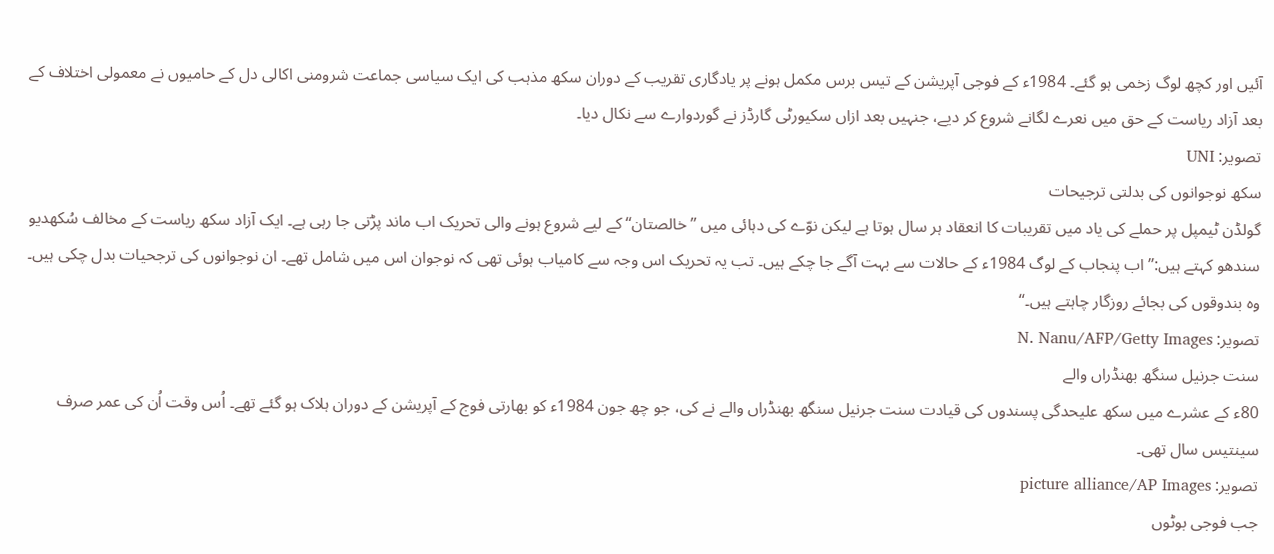آئیں اور کچھ لوگ زخمی ہو گئے۔ 1984ء کے فوجی آپریشن کے تیس برس مکمل ہونے پر یادگاری تقریب کے دوران سکھ مذہب کی ایک سیاسی جماعت شرومنی اکالی دل کے حامیوں نے معمولی اختلاف کے بعد آزاد ریاست کے حق میں نعرے لگانے شروع کر دیے، جنہیں بعد ازاں سکیورٹی گارڈز نے گوردوارے سے نکال دیا۔
تصویر: UNI
سکھ نوجوانوں کی بدلتی ترجیحات
گولڈن ٹیمپل پر حملے کی یاد میں تقریبات کا انعقاد ہر سال ہوتا ہے لیکن نوّے کی دہائی میں ’’خالصتان‘‘ کے لیے شروع ہونے والی تحریک اب ماند پڑتی جا رہی ہے۔ ایک آزاد سکھ ریاست کے مخالف سُکھدیو سندھو کہتے ہیں:’’اب پنجاب کے لوگ 1984ء کے حالات سے بہت آگے جا چکے ہیں۔ تب یہ تحریک اس وجہ سے کامیاب ہوئی تھی کہ نوجوان اس میں شامل تھے۔ ان نوجوانوں کی ترجحیات بدل چکی ہیں۔ وہ بندوقوں کی بجائے روزگار چاہتے ہیں۔‘‘
تصویر: N. Nanu/AFP/Getty Images
سنت جرنیل سنگھ بھنڈراں والے
80ء کے عشرے میں سکھ علیحدگی پسندوں کی قیادت سنت جرنیل سنگھ بھنڈراں والے نے کی، جو چھ جون 1984ء کو بھارتی فوج کے آپریشن کے دوران ہلاک ہو گئے تھے۔ اُس وقت اُن کی عمر صرف سینتیس سال تھی۔
تصویر: picture alliance/AP Images
جب فوجی بوٹوں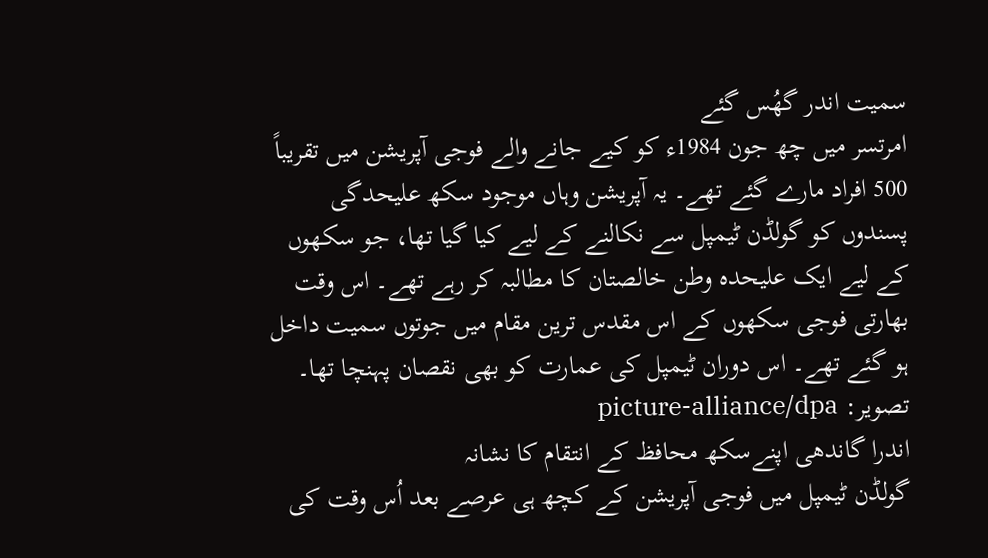سمیت اندر گھُس گئے
امرتسر میں چھ جون 1984ء کو کیے جانے والے فوجی آپریشن میں تقریباً 500 افراد مارے گئے تھے۔ یہ آپریشن وہاں موجود سکھ علیحدگی پسندوں کو گولڈن ٹیمپل سے نکالنے کے لیے کیا گیا تھا، جو سکھوں کے لیے ایک علیحدہ وطن خالصتان کا مطالبہ کر رہے تھے۔ اس وقت بھارتی فوجی سکھوں کے اس مقدس ترین مقام میں جوتوں سمیت داخل ہو گئے تھے۔ اس دوران ٹیمپل کی عمارت کو بھی نقصان پہنچا تھا۔
تصویر: picture-alliance/dpa
اندرا گاندھی اپنےسکھ محافظ کے انتقام کا نشانہ
گولڈن ٹیمپل میں فوجی آپریشن کے کچھ ہی عرصے بعد اُس وقت کی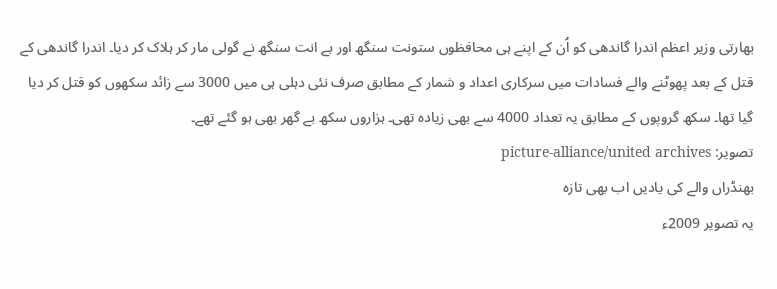بھارتی وزیر اعظم اندرا گاندھی کو اُن کے اپنے ہی محافظوں ستونت سنگھ اور بے انت سنگھ نے گولی مار کر ہلاک کر دیا۔ اندرا گاندھی کے قتل کے بعد پھوٹنے والے فسادات میں سرکاری اعداد و شمار کے مطابق صرف نئی دہلی ہی میں 3000 سے زائد سکھوں کو قتل کر دیا گیا تھا۔ سکھ گروپوں کے مطابق یہ تعداد 4000 سے بھی زیادہ تھی۔ ہزاروں سکھ بے گھر بھی ہو گئے تھے۔
تصویر: picture-alliance/united archives
بھنڈراں والے کی یادیں اب بھی تازہ
یہ تصویر 2009ء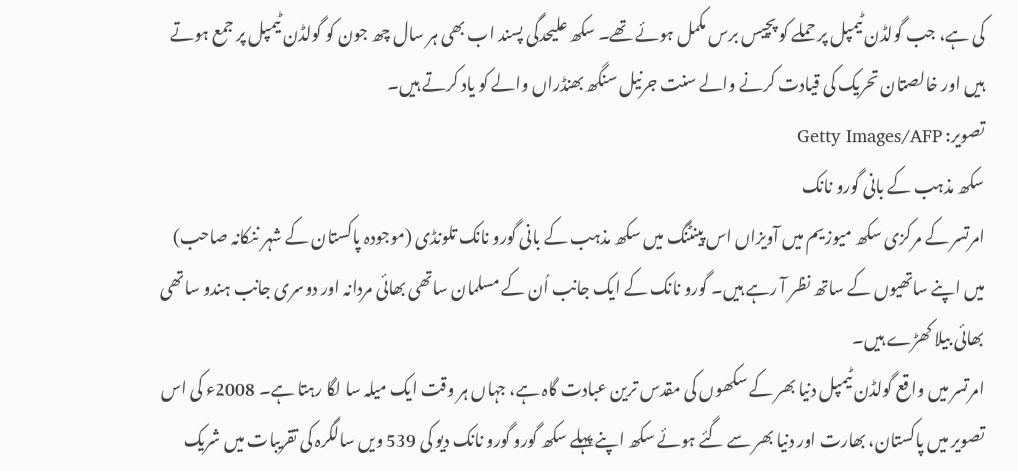کی ہے، جب گولڈن ٹیمپل پر حملے کو پچیس برس مکمل ہوئے تھے۔ سکھ علیحدگی پسند اب بھی ہر سال چھ جون کو گولڈن ٹیمپل پر جمع ہوتے ہیں اور خالصتان تحریک کی قیادت کرنے والے سنت جرنیل سنگھ بھنڈراں والے کو یاد کرتے ہیں۔
تصویر: Getty Images/AFP
سکھ مذہب کے بانی گورو نانک
امرتسر کے مرکزی سکھ میوزیم میں آویزاں اس پینٹنگ میں سکھ مذہب کے بانی گورو نانک تلونڈی (موجودہ پاکستان کے شہر ننکانہ صاحب) میں اپنے ساتھیوں کے ساتھ نظر آ رہے ہیں۔ گورو نانک کے ایک جانب اُن کے مسلمان ساتھی بھائی مردانہ اور دوسری جانب ہندو ساتھی بھائی بیلا کھڑے ہیں۔
امرتسر میں واقع گولڈن ٹیمپل دنیا بھر کے سکھوں کی مقدس ترین عبادت گاہ ہے، جہاں ہر وقت ایک میلہ سا لگا رہتا ہے۔ 2008ء کی اس تصویر میں پاکستان، بھارت اور دنیا بھر سے گئے ہوئے سکھ اپنے پہلے سکھ گورو گورو نانک دیو کی 539 ویں سالگرہ کی تقریبات میں شریک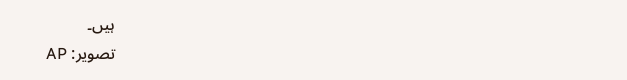ہیں۔
تصویر: AP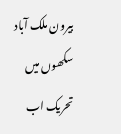بیرون ملک آباد سکھوں میں تحریک اب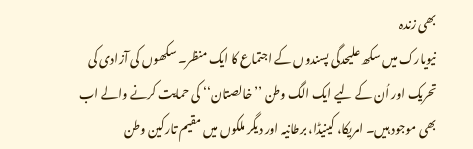بھی زندہ
نیویارک میں سکھ علیحدگی پسندوں کے اجتماع کا ایک منظر۔ سکھوں کی آزادی کی تحریک اور اُن کے لیے ایک الگ وطن ’’خالصتان‘‘ کی حمایت کرنے والے اب بھی موجود ہیں۔ امریکا، کینیڈا، برطانیہ اور دیگر ملکوں میں مقیم تارکین وطن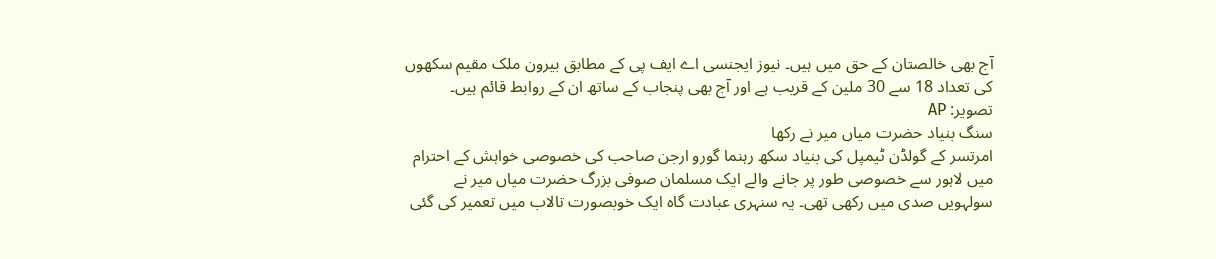آج بھی خالصتان کے حق میں ہیں۔ نیوز ایجنسی اے ایف پی کے مطابق بیرون ملک مقیم سکھوں کی تعداد 18 سے 30 ملین کے قریب ہے اور آج بھی پنجاب کے ساتھ ان کے روابط قائم ہیں۔
تصویر: AP
سنگ بنیاد حضرت میاں میر نے رکھا
امرتسر کے گولڈن ٹیمپل کی بنیاد سکھ رہنما گورو ارجن صاحب کی خصوصی خواہش کے احترام میں لاہور سے خصوصی طور پر جانے والے ایک مسلمان صوفی بزرگ حضرت میاں میر نے سولہویں صدی میں رکھی تھی۔ یہ سنہری عبادت گاہ ایک خوبصورت تالاب میں تعمیر کی گئی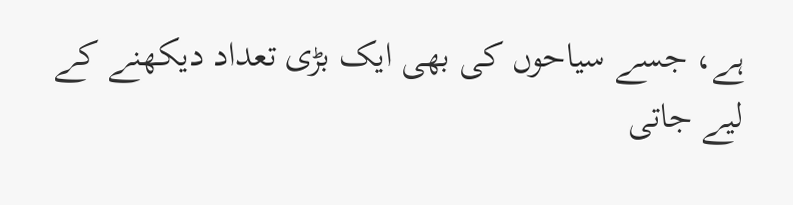ہے، جسے سیاحوں کی بھی ایک بڑی تعداد دیکھنے کے لیے جاتی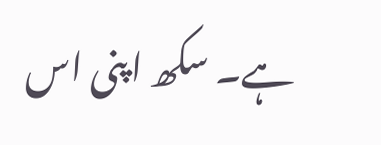ہے۔ سکھ اپنی اس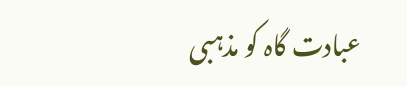عبادت گاہ کو مذہبی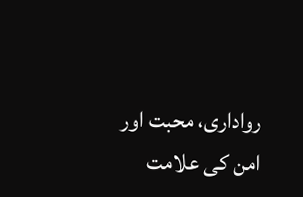رواداری، محبت اور امن کی علامت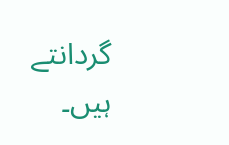گردانتے ہیں۔